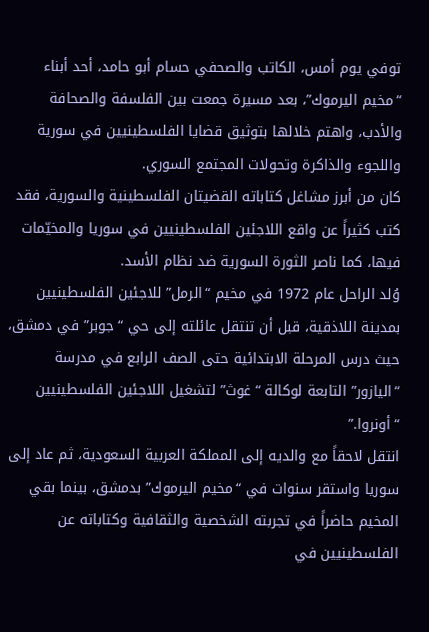توفي يوم أمس، الكاتب والصحفي حسام أبو حامد، أحد أبناء “مخيم اليرموك”، بعد مسيرة جمعت بين الفلسفة والصحافة والأدب، واهتم خلالها بتوثيق قضايا الفلسطينيين في سورية واللجوء والذاكرة وتحولات المجتمع السوري.
كان من أبرز مشاغل كتاباته القضيتان الفلسطينية والسورية، فقد كتب كثيراً عن واقع اللاجئين الفلسطينيين في سوريا والمخيّمات فيها، كما ناصر الثورة السورية ضد نظام الأسد.
وُلد الراحل عام 1972 في مخيم “الرمل” للاجئين الفلسطينيين بمدينة اللاذقية، قبل أن تنتقل عائلته إلى حي “جوبر” في دمشق، حيث درس المرحلة الابتدائية حتى الصف الرابع في مدرسة “اليازور” التابعة لوكالة “غوث” لتشغيل اللاجئين الفلسطينيين “أونروا.”
انتقل لاحقاً مع والديه إلى المملكة العربية السعودية، ثم عاد إلى سوريا واستقر سنوات في “مخيم اليرموك” بدمشق، بينما بقي المخيم حاضراً في تجربته الشخصية والثقافية وكتاباته عن الفلسطينيين في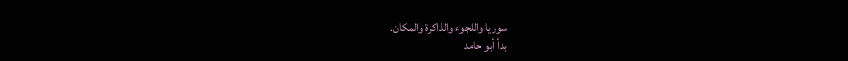سوريا واللجوء والذاكرة والمكان.
بدأ أبو حامد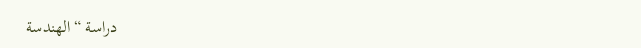دراسة “الهندسة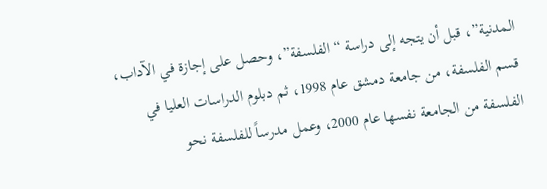المدنية”، قبل أن يتجه إلى دراسة “الفلسفة”، وحصل على إجازة في الآداب، قسم الفلسفة، من جامعة دمشق عام 1998، ثم دبلوم الدراسات العليا في الفلسفة من الجامعة نفسها عام 2000، وعمل مدرساً للفلسفة نحو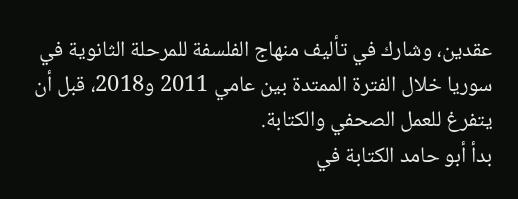عقدين، وشارك في تأليف منهاج الفلسفة للمرحلة الثانوية في سوريا خلال الفترة الممتدة بين عامي 2011 و2018، قبل أن يتفرغ للعمل الصحفي والكتابة.
بدأ أبو حامد الكتابة في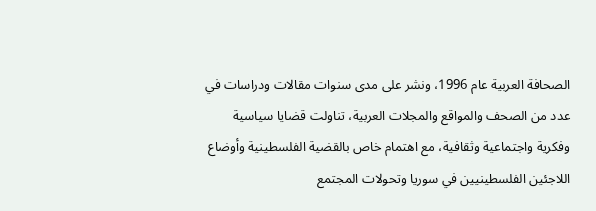الصحافة العربية عام 1996، ونشر على مدى سنوات مقالات ودراسات في عدد من الصحف والمواقع والمجلات العربية، تناولت قضايا سياسية وفكرية واجتماعية وثقافية، مع اهتمام خاص بالقضية الفلسطينية وأوضاع اللاجئين الفلسطينيين في سوريا وتحولات المجتمع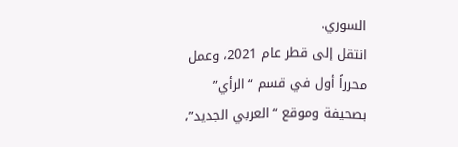السوري.
انتقل إلى قطر عام 2021، وعمل محرراً أول في قسم “الرأي” بصحيفة وموقع “العربي الجديد”،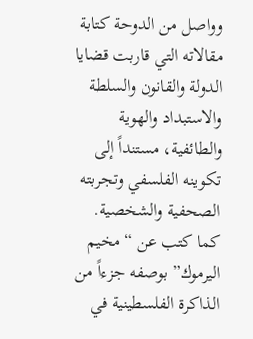وواصل من الدوحة كتابة مقالاته التي قاربت قضايا الدولة والقانون والسلطة والاستبداد والهوية والطائفية، مستنداً إلى تكوينه الفلسفي وتجربته الصحفية والشخصية.
كما كتب عن “مخيم اليرموك” بوصفه جزءاً من الذاكرة الفلسطينية في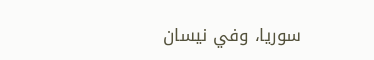سوريا، وفي نيسان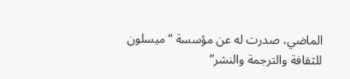الماضي، صدرت له عن مؤسسة “ميسلون للثقافة والترجمة والنشر”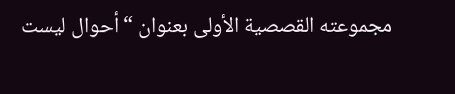مجموعته القصصية الأولى بعنوان “أحوال ليست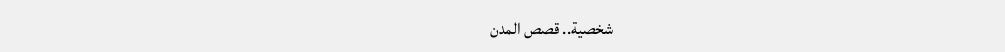شخصية.. قصص المدن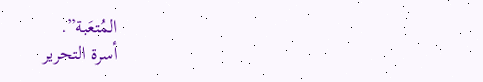المُتعَبة”.
أسرة التحرير